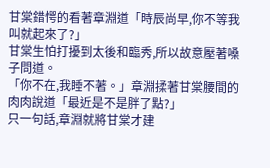甘棠錯愕的看著章淵道「時辰尚早,你不等我叫就起來了?」
甘棠生怕打擾到太後和臨秀,所以故意壓著嗓子問道。
「你不在,我睡不著。」章淵揉著甘棠腰間的肉肉說道「最近是不是胖了點?」
只一句話,章淵就將甘棠才建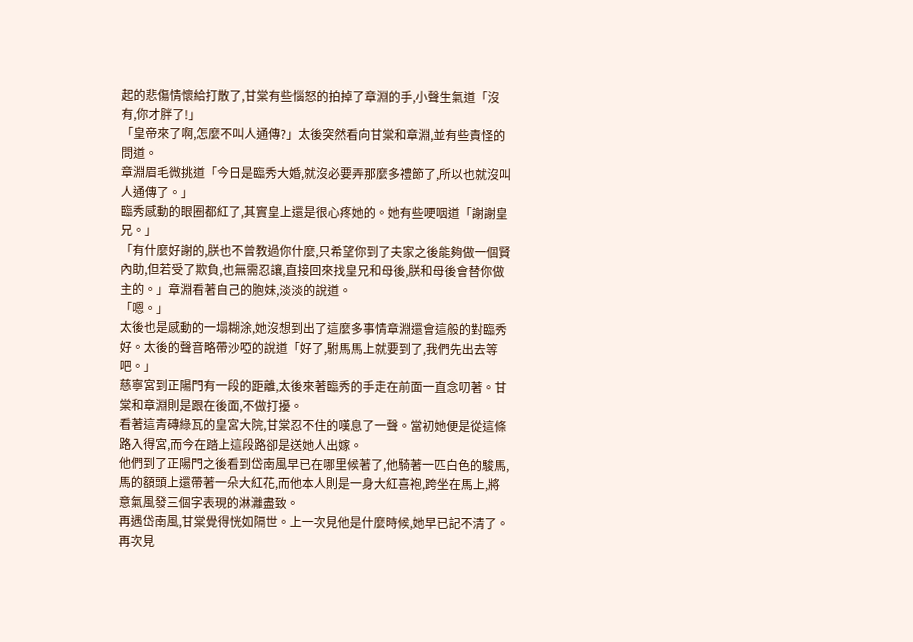起的悲傷情懷給打散了,甘棠有些惱怒的拍掉了章淵的手,小聲生氣道「沒有,你才胖了!」
「皇帝來了啊,怎麼不叫人通傳?」太後突然看向甘棠和章淵,並有些責怪的問道。
章淵眉毛微挑道「今日是臨秀大婚,就沒必要弄那麼多禮節了,所以也就沒叫人通傳了。」
臨秀感動的眼圈都紅了,其實皇上還是很心疼她的。她有些哽咽道「謝謝皇兄。」
「有什麼好謝的,朕也不曾教過你什麼,只希望你到了夫家之後能夠做一個賢內助,但若受了欺負,也無需忍讓,直接回來找皇兄和母後,朕和母後會替你做主的。」章淵看著自己的胞妹,淡淡的說道。
「嗯。」
太後也是感動的一塌糊涂,她沒想到出了這麼多事情章淵還會這般的對臨秀好。太後的聲音略帶沙啞的說道「好了,駙馬馬上就要到了,我們先出去等吧。」
慈寧宮到正陽門有一段的距離,太後來著臨秀的手走在前面一直念叨著。甘棠和章淵則是跟在後面,不做打擾。
看著這青磚綠瓦的皇宮大院,甘棠忍不住的嘆息了一聲。當初她便是從這條路入得宮,而今在踏上這段路卻是送她人出嫁。
他們到了正陽門之後看到岱南風早已在哪里候著了,他騎著一匹白色的駿馬,馬的額頭上還帶著一朵大紅花,而他本人則是一身大紅喜袍,跨坐在馬上,將意氣風發三個字表現的淋灕盡致。
再遇岱南風,甘棠覺得恍如隔世。上一次見他是什麼時候,她早已記不清了。再次見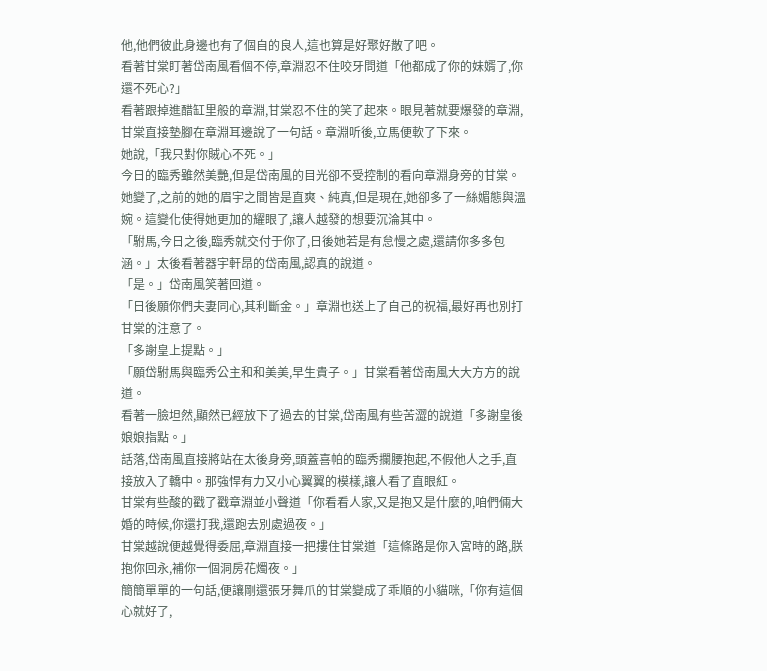他,他們彼此身邊也有了個自的良人,這也算是好聚好散了吧。
看著甘棠盯著岱南風看個不停,章淵忍不住咬牙問道「他都成了你的妹婿了,你還不死心?」
看著跟掉進醋缸里般的章淵,甘棠忍不住的笑了起來。眼見著就要爆發的章淵,甘棠直接墊腳在章淵耳邊說了一句話。章淵听後,立馬便軟了下來。
她說,「我只對你賊心不死。」
今日的臨秀雖然美艷,但是岱南風的目光卻不受控制的看向章淵身旁的甘棠。她變了,之前的她的眉宇之間皆是直爽、純真,但是現在,她卻多了一絲媚態與溫婉。這變化使得她更加的耀眼了,讓人越發的想要沉淪其中。
「駙馬,今日之後,臨秀就交付于你了,日後她若是有怠慢之處,還請你多多包涵。」太後看著器宇軒昂的岱南風,認真的說道。
「是。」岱南風笑著回道。
「日後願你們夫妻同心,其利斷金。」章淵也送上了自己的祝福,最好再也別打甘棠的注意了。
「多謝皇上提點。」
「願岱駙馬與臨秀公主和和美美,早生貴子。」甘棠看著岱南風大大方方的說道。
看著一臉坦然,顯然已經放下了過去的甘棠,岱南風有些苦澀的說道「多謝皇後娘娘指點。」
話落,岱南風直接將站在太後身旁,頭蓋喜帕的臨秀攔腰抱起,不假他人之手,直接放入了轎中。那強悍有力又小心翼翼的模樣,讓人看了直眼紅。
甘棠有些酸的戳了戳章淵並小聲道「你看看人家,又是抱又是什麼的,咱們倆大婚的時候,你還打我,還跑去別處過夜。」
甘棠越說便越覺得委屈,章淵直接一把摟住甘棠道「這條路是你入宮時的路,朕抱你回永,補你一個洞房花燭夜。」
簡簡單單的一句話,便讓剛還張牙舞爪的甘棠變成了乖順的小貓咪,「你有這個心就好了,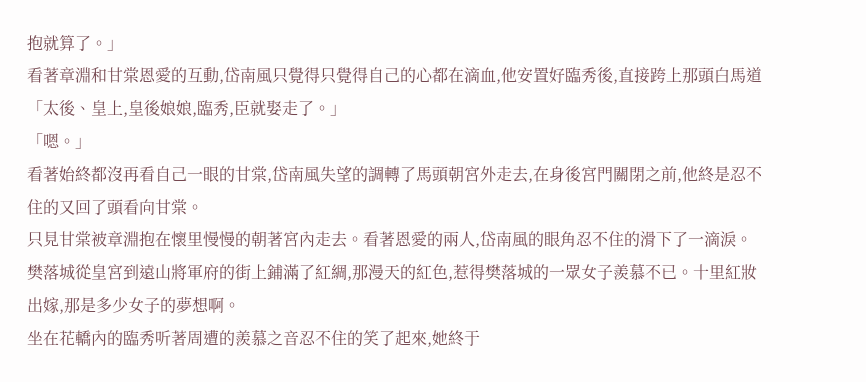抱就算了。」
看著章淵和甘棠恩愛的互動,岱南風只覺得只覺得自己的心都在滴血,他安置好臨秀後,直接跨上那頭白馬道「太後、皇上,皇後娘娘,臨秀,臣就娶走了。」
「嗯。」
看著始終都沒再看自己一眼的甘棠,岱南風失望的調轉了馬頭朝宮外走去,在身後宮門關閉之前,他終是忍不住的又回了頭看向甘棠。
只見甘棠被章淵抱在懷里慢慢的朝著宮內走去。看著恩愛的兩人,岱南風的眼角忍不住的滑下了一滴淚。
樊落城從皇宮到遠山將軍府的街上鋪滿了紅綢,那漫天的紅色,惹得樊落城的一眾女子羨慕不已。十里紅妝出嫁,那是多少女子的夢想啊。
坐在花轎內的臨秀听著周遭的羨慕之音忍不住的笑了起來,她終于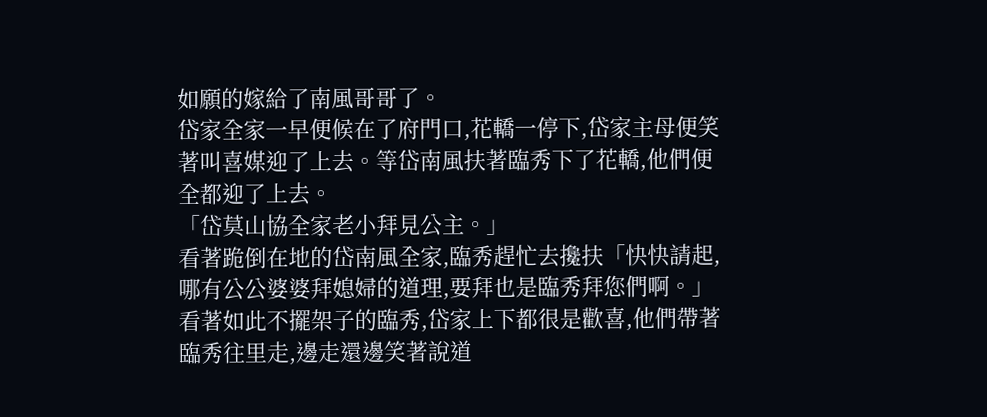如願的嫁給了南風哥哥了。
岱家全家一早便候在了府門口,花轎一停下,岱家主母便笑著叫喜媒迎了上去。等岱南風扶著臨秀下了花轎,他們便全都迎了上去。
「岱莫山協全家老小拜見公主。」
看著跪倒在地的岱南風全家,臨秀趕忙去攙扶「快快請起,哪有公公婆婆拜媳婦的道理,要拜也是臨秀拜您們啊。」
看著如此不擺架子的臨秀,岱家上下都很是歡喜,他們帶著臨秀往里走,邊走還邊笑著說道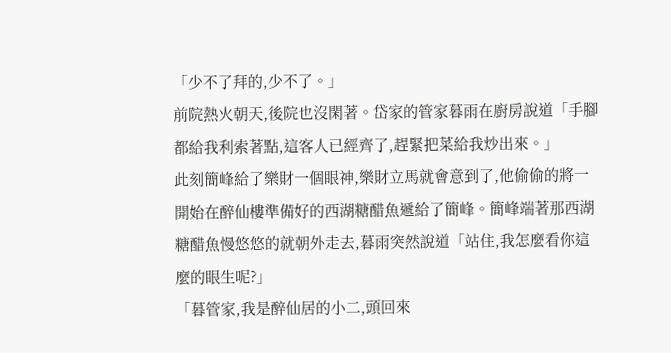「少不了拜的,少不了。」
前院熱火朝天,後院也沒閑著。岱家的管家暮雨在廚房說道「手腳都給我利索著點,這客人已經齊了,趕緊把菜給我炒出來。」
此刻簡峰給了樂財一個眼神,樂財立馬就會意到了,他偷偷的將一開始在醉仙樓準備好的西湖糖醋魚遞給了簡峰。簡峰端著那西湖糖醋魚慢悠悠的就朝外走去,暮雨突然說道「站住,我怎麼看你這麼的眼生呢?」
「暮管家,我是醉仙居的小二,頭回來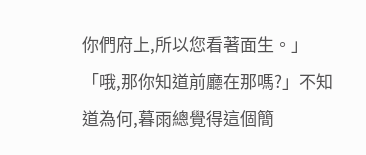你們府上,所以您看著面生。」
「哦,那你知道前廳在那嗎?」不知道為何,暮雨總覺得這個簡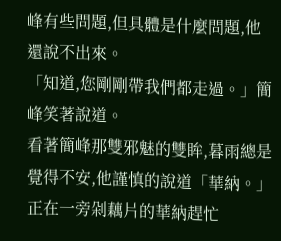峰有些問題,但具體是什麼問題,他還說不出來。
「知道,您剛剛帶我們都走過。」簡峰笑著說道。
看著簡峰那雙邪魅的雙眸,暮雨總是覺得不安,他謹慎的說道「華納。」
正在一旁剁藕片的華納趕忙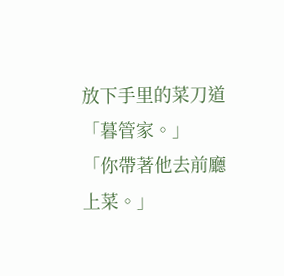放下手里的菜刀道「暮管家。」
「你帶著他去前廳上菜。」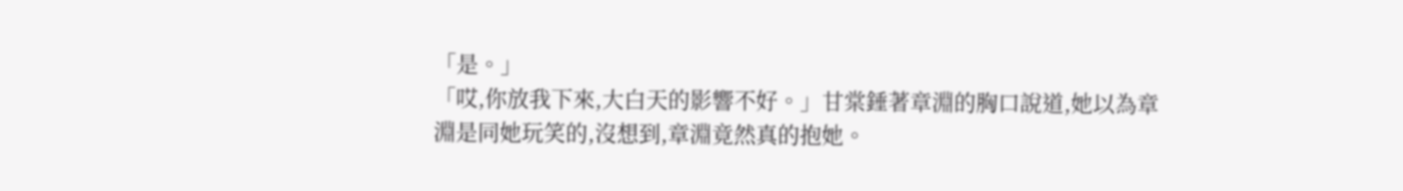「是。」
「哎,你放我下來,大白天的影響不好。」甘棠錘著章淵的胸口說道,她以為章淵是同她玩笑的,沒想到,章淵竟然真的抱她。